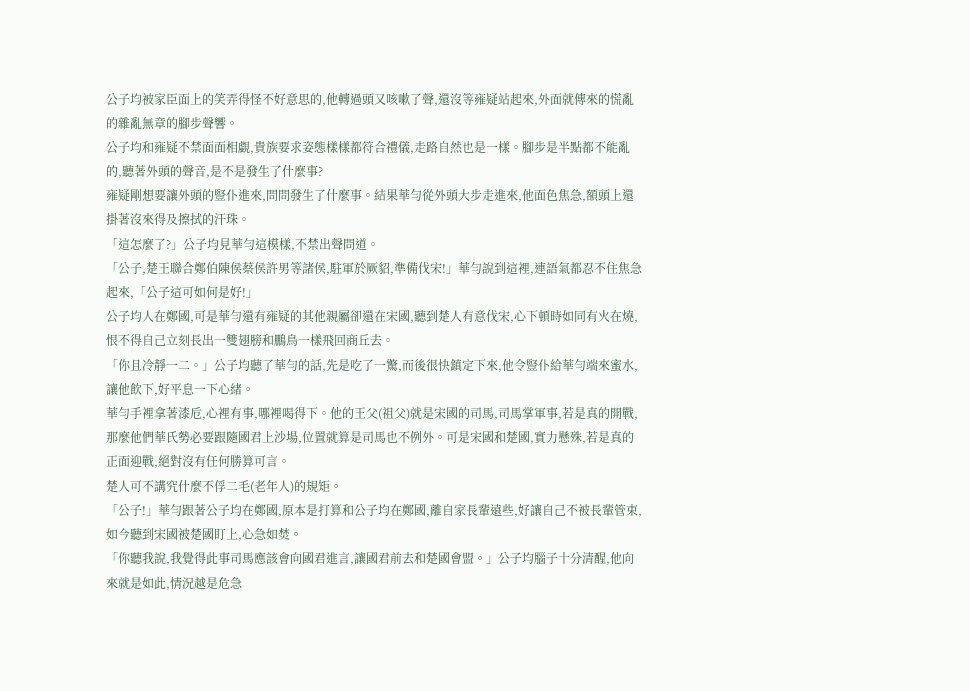公子均被家臣面上的笑弄得怪不好意思的,他轉過頭又咳嗽了聲,還沒等雍疑站起來,外面就傳來的慌亂的雜亂無章的腳步聲響。
公子均和雍疑不禁面面相覷,貴族要求姿態樣樣都符合禮儀,走路自然也是一樣。腳步是半點都不能亂的,聽著外頭的聲音,是不是發生了什麼事?
雍疑剛想要讓外頭的豎仆進來,問問發生了什麼事。結果華勻從外頭大步走進來,他面色焦急,額頭上還掛著沒來得及擦拭的汗珠。
「這怎麼了?」公子均見華勻這模樣,不禁出聲問道。
「公子,楚王聯合鄭伯陳侯蔡侯許男等諸侯,駐軍於厥貂,準備伐宋!」華勻說到這裡,連語氣都忍不住焦急起來,「公子這可如何是好!」
公子均人在鄭國,可是華勻還有雍疑的其他親屬卻還在宋國,聽到楚人有意伐宋,心下頓時如同有火在燒,恨不得自己立刻長出一雙翅膀和鵬鳥一樣飛回商丘去。
「你且冷靜一二。」公子均聽了華勻的話,先是吃了一驚,而後很快鎮定下來,他令豎仆給華勻端來蜜水,讓他飲下,好平息一下心緒。
華勻手裡拿著漆卮,心裡有事,哪裡喝得下。他的王父(祖父)就是宋國的司馬,司馬掌軍事,若是真的開戰,那麼他們華氏勢必要跟隨國君上沙場,位置就算是司馬也不例外。可是宋國和楚國,實力懸殊,若是真的正面迎戰,絕對沒有任何勝算可言。
楚人可不講究什麼不俘二毛(老年人)的規矩。
「公子!」華勻跟著公子均在鄭國,原本是打算和公子均在鄭國,離自家長輩遠些,好讓自己不被長輩管束,如今聽到宋國被楚國盯上,心急如焚。
「你聽我說,我覺得此事司馬應該會向國君進言,讓國君前去和楚國會盟。」公子均腦子十分清醒,他向來就是如此,情況越是危急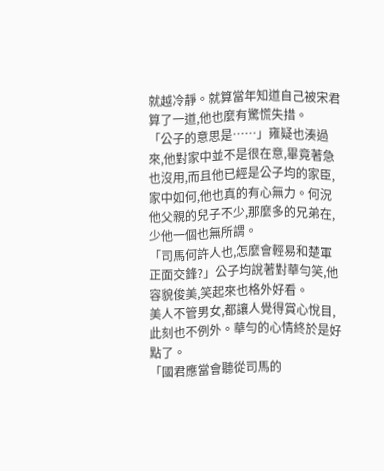就越冷靜。就算當年知道自己被宋君算了一道,他也麼有驚慌失措。
「公子的意思是……」雍疑也湊過來,他對家中並不是很在意,畢竟著急也沒用,而且他已經是公子均的家臣,家中如何,他也真的有心無力。何況他父親的兒子不少,那麼多的兄弟在,少他一個也無所謂。
「司馬何許人也,怎麼會輕易和楚軍正面交鋒?」公子均說著對華勻笑,他容貌俊美,笑起來也格外好看。
美人不管男女,都讓人覺得賞心悅目,此刻也不例外。華勻的心情終於是好點了。
「國君應當會聽從司馬的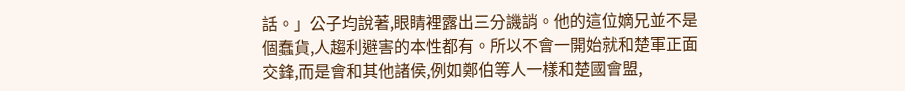話。」公子均說著,眼睛裡露出三分譏誚。他的這位嫡兄並不是個蠢貨,人趨利避害的本性都有。所以不會一開始就和楚軍正面交鋒,而是會和其他諸侯,例如鄭伯等人一樣和楚國會盟,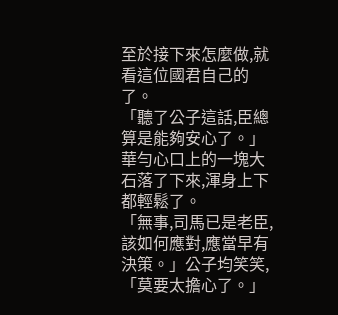至於接下來怎麼做,就看這位國君自己的了。
「聽了公子這話,臣總算是能夠安心了。」華勻心口上的一塊大石落了下來,渾身上下都輕鬆了。
「無事,司馬已是老臣,該如何應對,應當早有決策。」公子均笑笑,「莫要太擔心了。」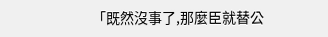「既然沒事了,那麼臣就替公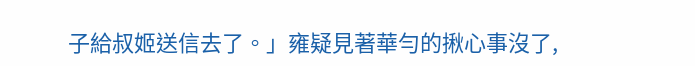子給叔姬送信去了。」雍疑見著華勻的揪心事沒了,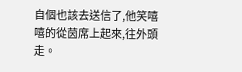自個也該去送信了,他笑嘻嘻的從茵席上起來,往外頭走。